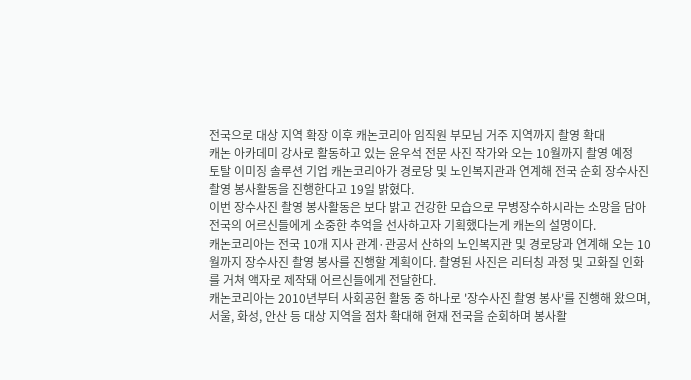전국으로 대상 지역 확장 이후 캐논코리아 임직원 부모님 거주 지역까지 촬영 확대
캐논 아카데미 강사로 활동하고 있는 윤우석 전문 사진 작가와 오는 10월까지 촬영 예정
토탈 이미징 솔루션 기업 캐논코리아가 경로당 및 노인복지관과 연계해 전국 순회 장수사진 촬영 봉사활동을 진행한다고 19일 밝혔다.
이번 장수사진 촬영 봉사활동은 보다 밝고 건강한 모습으로 무병장수하시라는 소망을 담아 전국의 어르신들에게 소중한 추억을 선사하고자 기획했다는게 캐논의 설명이다.
캐논코리아는 전국 10개 지사 관계·관공서 산하의 노인복지관 및 경로당과 연계해 오는 10월까지 장수사진 촬영 봉사를 진행할 계획이다. 촬영된 사진은 리터칭 과정 및 고화질 인화를 거쳐 액자로 제작돼 어르신들에게 전달한다.
캐논코리아는 2010년부터 사회공헌 활동 중 하나로 '장수사진 촬영 봉사'를 진행해 왔으며, 서울, 화성, 안산 등 대상 지역을 점차 확대해 현재 전국을 순회하며 봉사활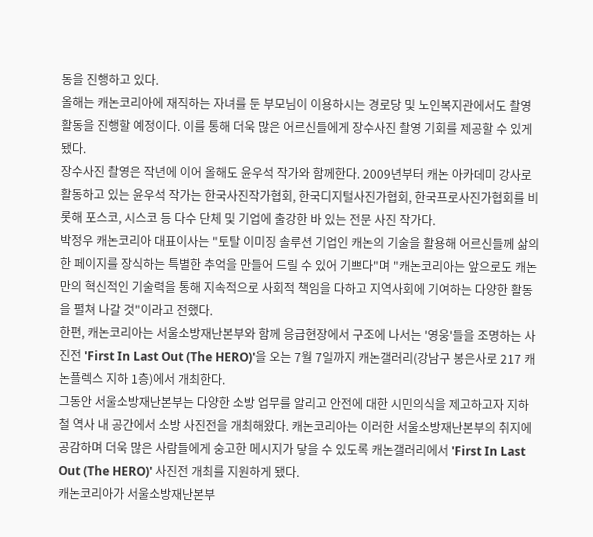동을 진행하고 있다.
올해는 캐논코리아에 재직하는 자녀를 둔 부모님이 이용하시는 경로당 및 노인복지관에서도 촬영 활동을 진행할 예정이다. 이를 통해 더욱 많은 어르신들에게 장수사진 촬영 기회를 제공할 수 있게 됐다.
장수사진 촬영은 작년에 이어 올해도 윤우석 작가와 함께한다. 2009년부터 캐논 아카데미 강사로 활동하고 있는 윤우석 작가는 한국사진작가협회, 한국디지털사진가협회, 한국프로사진가협회를 비롯해 포스코, 시스코 등 다수 단체 및 기업에 출강한 바 있는 전문 사진 작가다.
박정우 캐논코리아 대표이사는 "토탈 이미징 솔루션 기업인 캐논의 기술을 활용해 어르신들께 삶의 한 페이지를 장식하는 특별한 추억을 만들어 드릴 수 있어 기쁘다"며 "캐논코리아는 앞으로도 캐논만의 혁신적인 기술력을 통해 지속적으로 사회적 책임을 다하고 지역사회에 기여하는 다양한 활동을 펼쳐 나갈 것"이라고 전했다.
한편, 캐논코리아는 서울소방재난본부와 함께 응급현장에서 구조에 나서는 '영웅'들을 조명하는 사진전 'First In Last Out (The HERO)'을 오는 7월 7일까지 캐논갤러리(강남구 봉은사로 217 캐논플렉스 지하 1층)에서 개최한다.
그동안 서울소방재난본부는 다양한 소방 업무를 알리고 안전에 대한 시민의식을 제고하고자 지하철 역사 내 공간에서 소방 사진전을 개최해왔다. 캐논코리아는 이러한 서울소방재난본부의 취지에 공감하며 더욱 많은 사람들에게 숭고한 메시지가 닿을 수 있도록 캐논갤러리에서 'First In Last Out (The HERO)' 사진전 개최를 지원하게 됐다.
캐논코리아가 서울소방재난본부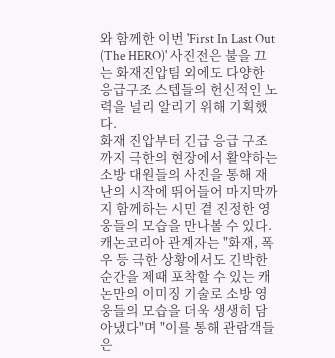와 함께한 이번 'First In Last Out (The HERO)' 사진전은 불을 끄는 화재진압팀 외에도 다양한 응급구조 스텝들의 헌신적인 노력을 널리 알리기 위해 기획했다.
화재 진압부터 긴급 응급 구조까지 극한의 현장에서 활약하는 소방 대원들의 사진을 통해 재난의 시작에 뛰어들어 마지막까지 함께하는 시민 곁 진정한 영웅들의 모습을 만나볼 수 있다.
캐논코리아 관계자는 "화재, 폭우 등 극한 상황에서도 긴박한 순간을 제때 포착할 수 있는 캐논만의 이미징 기술로 소방 영웅들의 모습을 더욱 생생히 담아냈다"며 "이를 통해 관람객들은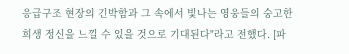응급구조 현장의 긴박함과 그 속에서 빛나는 영웅들의 숭고한 희생 정신을 느낄 수 있을 것으로 기대된다"라고 전했다. [파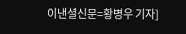이낸셜신문=황병우 기자]